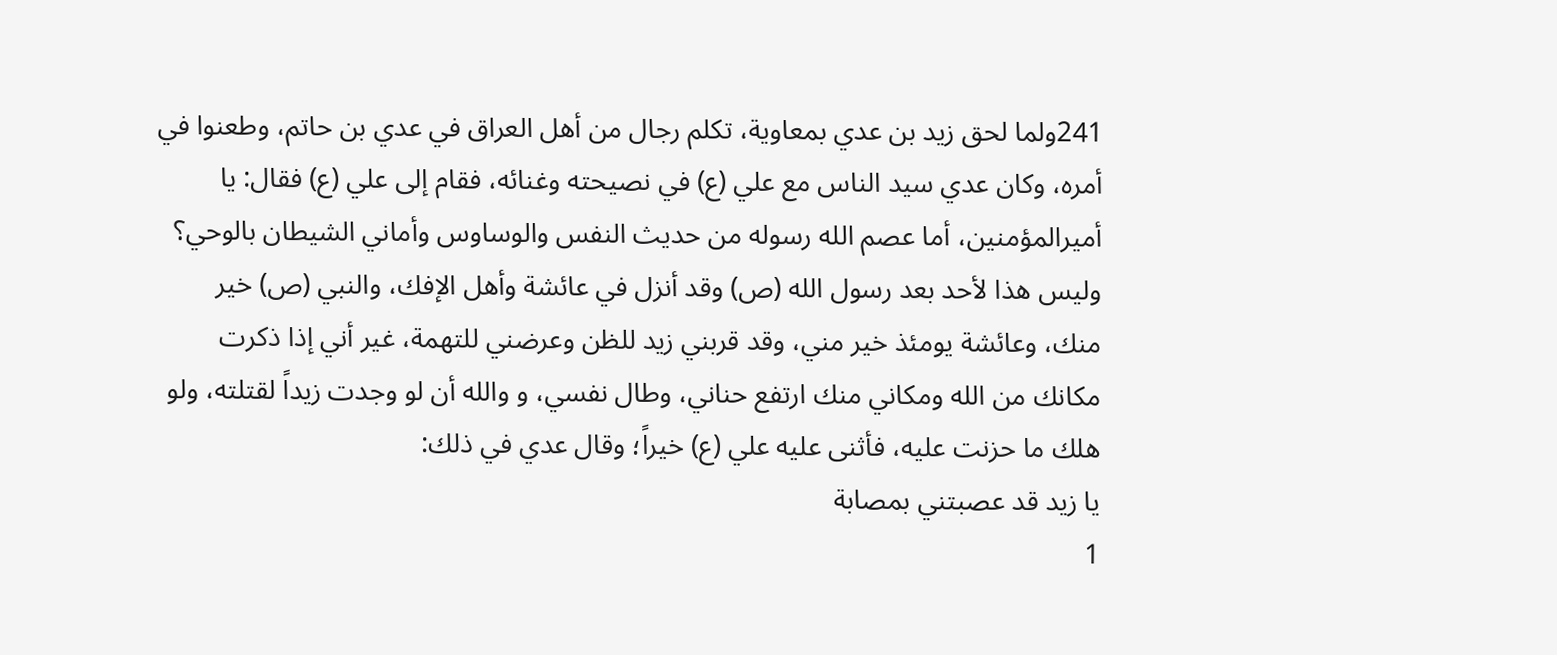241ولما لحق زيد بن عدي بمعاوية، تكلم رجال من أهل العراق في عدي بن حاتم، وطعنوا في أمره، وكان عدي سيد الناس مع علي (ع) في نصيحته وغنائه، فقام إلى علي (ع) فقال: يا أميرالمؤمنين، أما عصم الله رسوله من حديث النفس والوساوس وأماني الشيطان بالوحي؟ وليس هذا لأحد بعد رسول الله (ص) وقد أنزل في عائشة وأهل الإفك، والنبي (ص) خير منك، وعائشة يومئذ خير مني، وقد قربني زيد للظن وعرضني للتهمة، غير أني إذا ذكرت مكانك من الله ومكاني منك ارتفع حناني، وطال نفسي، و والله أن لو وجدت زيداً لقتلته، ولو هلك ما حزنت عليه، فأثنى عليه علي (ع) خيراً؛ وقال عدي في ذلك:
يا زيد قد عصبتني بمصابة
1